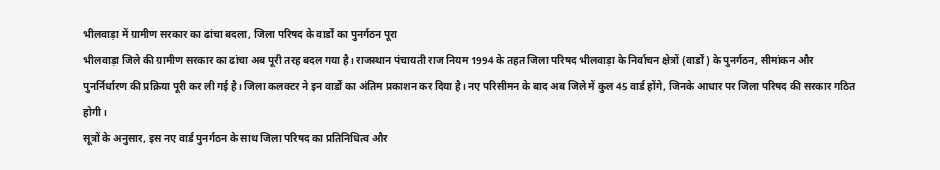भीलवाड़ा में ग्रामीण सरकार का ढांचा बदला, जिला परिषद के वार्डों का पुनर्गठन पूरा
भीलवाड़ा जिले की ग्रामीण सरकार का ढांचा अब पूरी तरह बदल गया है। राजस्थान पंचायती राज नियम 1994 के तहत जिला परिषद भीलवाड़ा के निर्वाचन क्षेत्रों (वार्डों) के पुनर्गठन, सीमांकन और पुनर्निर्धारण की प्रक्रिया पूरी कर ली गई है। जिला कलक्टर ने इन वार्डों का अंतिम प्रकाशन कर दिया है। नए परिसीमन के बाद अब जिले में कुल 45 वार्ड होंगे, जिनके आधार पर जिला परिषद की सरकार गठित होगी।
सूत्रों के अनुसार, इस नए वार्ड पुनर्गठन के साथ जिला परिषद का प्रतिनिधित्व और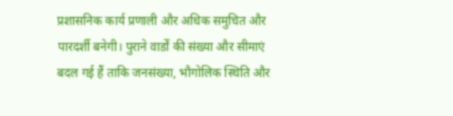प्रशासनिक कार्य प्रणाली और अधिक समुचित और पारदर्शी बनेगी। पुराने वार्डों की संख्या और सीमाएं बदल गई हैं ताकि जनसंख्या, भौगोलिक स्थिति और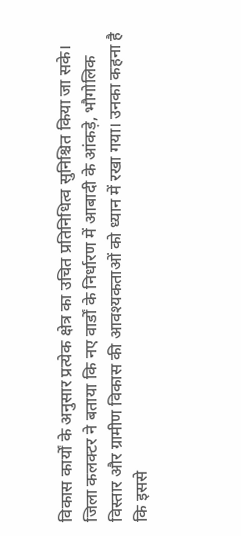विकास कार्यों के अनुसार प्रत्येक क्षेत्र का उचित प्रतिनिधित्व सुनिश्चित किया जा सके।
जिला कलक्टर ने बताया कि नए वार्डों के निर्धारण में आबादी के आंकड़े, भौगोलिक विस्तार और ग्रामीण विकास की आवश्यकताओं को ध्यान में रखा गया। उनका कहना है कि इससे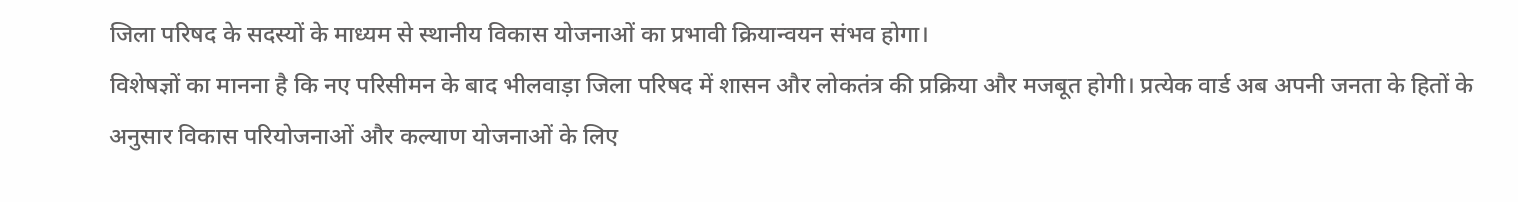जिला परिषद के सदस्यों के माध्यम से स्थानीय विकास योजनाओं का प्रभावी क्रियान्वयन संभव होगा।
विशेषज्ञों का मानना है कि नए परिसीमन के बाद भीलवाड़ा जिला परिषद में शासन और लोकतंत्र की प्रक्रिया और मजबूत होगी। प्रत्येक वार्ड अब अपनी जनता के हितों के अनुसार विकास परियोजनाओं और कल्याण योजनाओं के लिए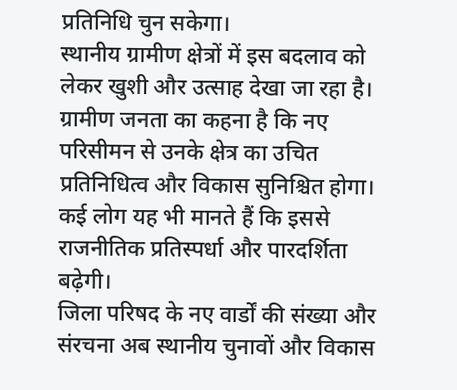प्रतिनिधि चुन सकेगा।
स्थानीय ग्रामीण क्षेत्रों में इस बदलाव को लेकर खुशी और उत्साह देखा जा रहा है। ग्रामीण जनता का कहना है कि नए परिसीमन से उनके क्षेत्र का उचित प्रतिनिधित्व और विकास सुनिश्चित होगा। कई लोग यह भी मानते हैं कि इससे राजनीतिक प्रतिस्पर्धा और पारदर्शिता बढ़ेगी।
जिला परिषद के नए वार्डों की संख्या और संरचना अब स्थानीय चुनावों और विकास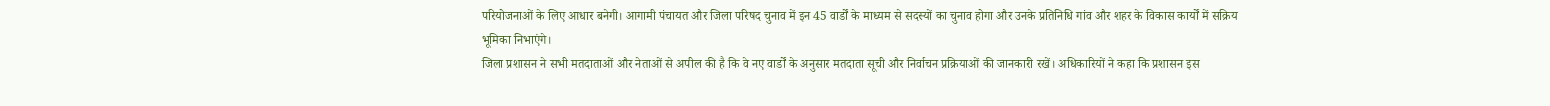परियोजनाओं के लिए आधार बनेगी। आगामी पंचायत और जिला परिषद चुनाव में इन 45 वार्डों के माध्यम से सदस्यों का चुनाव होगा और उनके प्रतिनिधि गांव और शहर के विकास कार्यों में सक्रिय भूमिका निभाएंगे।
जिला प्रशासन ने सभी मतदाताओं और नेताओं से अपील की है कि वे नए वार्डों के अनुसार मतदाता सूची और निर्वाचन प्रक्रियाओं की जानकारी रखें। अधिकारियों ने कहा कि प्रशासन इस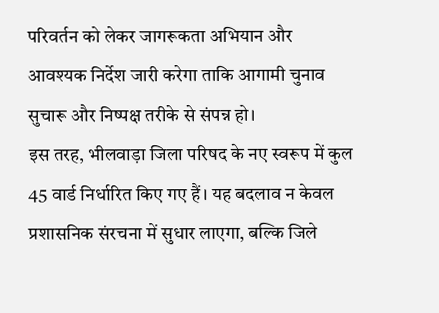परिवर्तन को लेकर जागरूकता अभियान और आवश्यक निर्देश जारी करेगा ताकि आगामी चुनाव सुचारू और निष्पक्ष तरीके से संपन्न हो।
इस तरह, भीलवाड़ा जिला परिषद के नए स्वरूप में कुल 45 वार्ड निर्धारित किए गए हैं। यह बदलाव न केवल प्रशासनिक संरचना में सुधार लाएगा, बल्कि जिले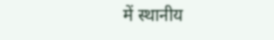में स्थानीय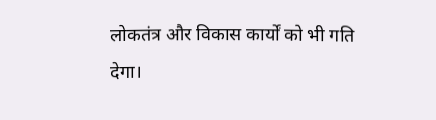लोकतंत्र और विकास कार्यों को भी गति देगा।